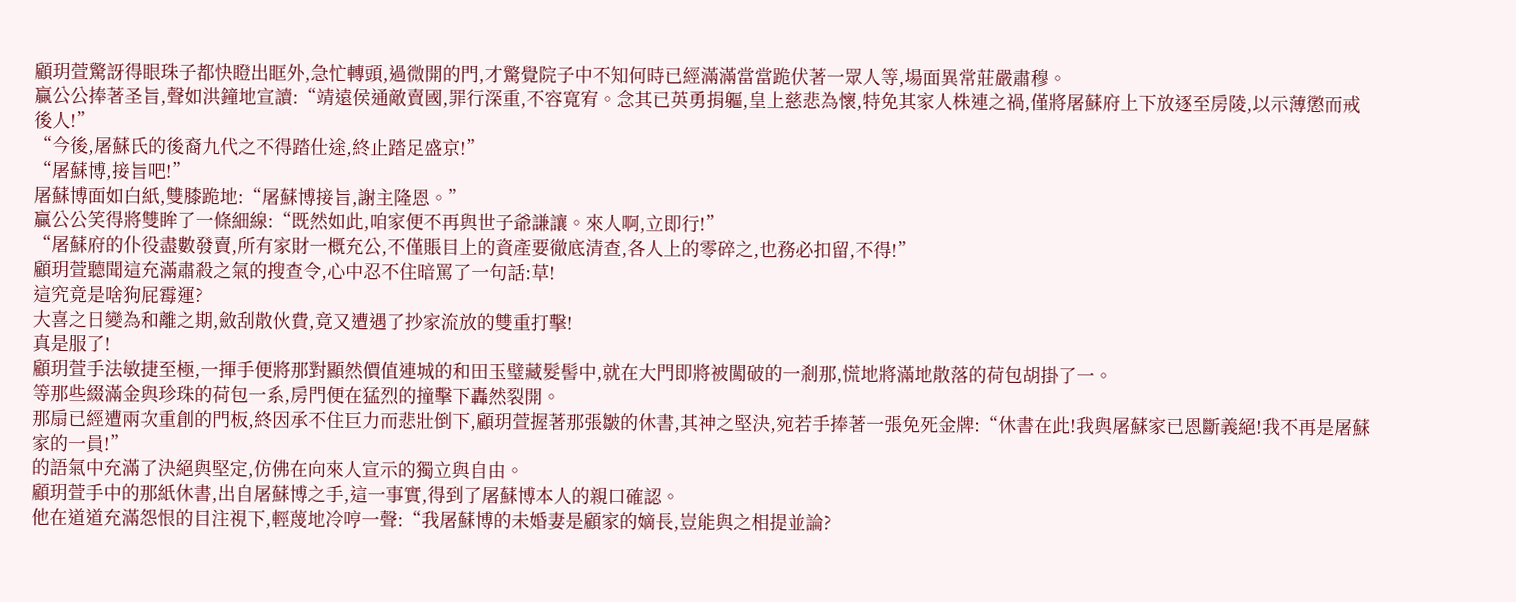顧玥萱驚訝得眼珠子都快瞪出眶外,急忙轉頭,過微開的門,才驚覺院子中不知何時已經滿滿當當跪伏著一眾人等,場面異常莊嚴肅穆。
贏公公捧著圣旨,聲如洪鐘地宣讀:“靖遠侯通敵賣國,罪行深重,不容寬宥。念其已英勇捐軀,皇上慈悲為懷,特免其家人株連之禍,僅將屠蘇府上下放逐至房陵,以示薄懲而戒後人!”
“今後,屠蘇氏的後裔九代之不得踏仕途,終止踏足盛京!”
“屠蘇博,接旨吧!”
屠蘇博面如白紙,雙膝跪地:“屠蘇博接旨,謝主隆恩。”
贏公公笑得將雙眸了一條細線:“既然如此,咱家便不再與世子爺謙讓。來人啊,立即行!”
“屠蘇府的仆役盡數發賣,所有家財一概充公,不僅賬目上的資產要徹底清查,各人上的零碎之,也務必扣留,不得!”
顧玥萱聽聞這充滿肅殺之氣的搜查令,心中忍不住暗罵了一句話:草!
這究竟是啥狗屁霉運?
大喜之日變為和離之期,斂刮散伙費,竟又遭遇了抄家流放的雙重打擊!
真是服了!
顧玥萱手法敏捷至極,一揮手便將那對顯然價值連城的和田玉璧藏髮髻中,就在大門即將被闖破的一剎那,慌地將滿地散落的荷包胡掛了一。
等那些綴滿金與珍珠的荷包一系,房門便在猛烈的撞擊下轟然裂開。
那扇已經遭兩次重創的門板,終因承不住巨力而悲壯倒下,顧玥萱握著那張皺的休書,其神之堅決,宛若手捧著一張免死金牌:“休書在此!我與屠蘇家已恩斷義絕!我不再是屠蘇家的一員!”
的語氣中充滿了決絕與堅定,仿佛在向來人宣示的獨立與自由。
顧玥萱手中的那紙休書,出自屠蘇博之手,這一事實,得到了屠蘇博本人的親口確認。
他在道道充滿怨恨的目注視下,輕蔑地冷哼一聲:“我屠蘇博的未婚妻是顧家的嫡長,豈能與之相提並論?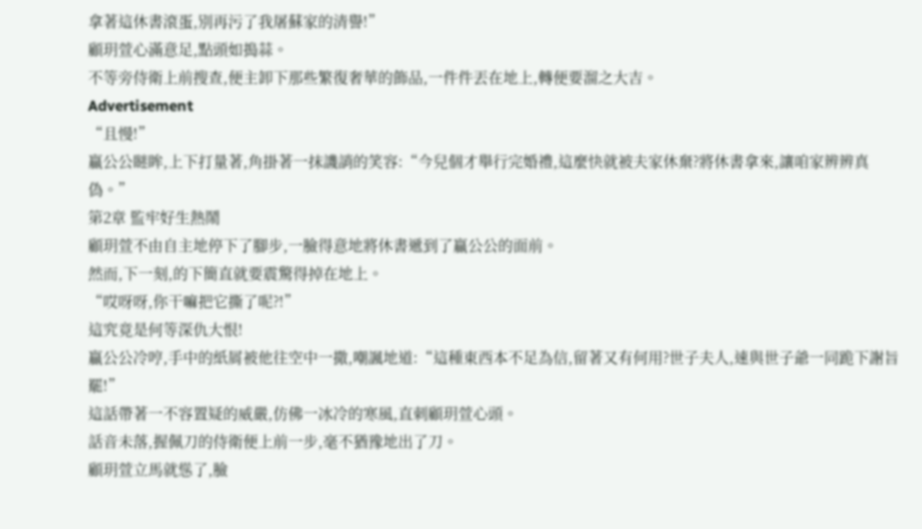拿著這休書滾蛋,別再污了我屠蘇家的清譽!”
顧玥萱心滿意足,點頭如搗蒜。
不等旁侍衛上前搜查,便主卸下那些繁復奢華的飾品,一件件丟在地上,轉便要溜之大吉。
Advertisement
“且慢!”
贏公公瞇眸,上下打量著,角掛著一抹譏誚的笑容:“今兒個才舉行完婚禮,這麼快就被夫家休棄?將休書拿來,讓咱家辨辨真偽。”
第2章 監牢好生熱鬧
顧玥萱不由自主地停下了腳步,一臉得意地將休書遞到了贏公公的面前。
然而,下一刻,的下簡直就要震驚得掉在地上。
“哎呀呀,你干嘛把它撕了呢?!”
這究竟是何等深仇大恨!
贏公公冷哼,手中的紙屑被他往空中一撒,嘲諷地道:“這種東西本不足為信,留著又有何用?世子夫人,速與世子爺一同跪下謝旨罷!”
這話帶著一不容置疑的威嚴,仿佛一冰冷的寒風,直刺顧玥萱心頭。
話音未落,握佩刀的侍衛便上前一步,毫不猶豫地出了刀。
顧玥萱立馬就慫了,臉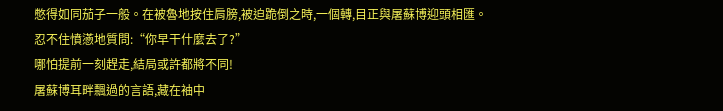憋得如同茄子一般。在被魯地按住肩膀,被迫跪倒之時,一個轉,目正與屠蘇博迎頭相匯。
忍不住憤懣地質問:“你早干什麼去了?”
哪怕提前一刻趕走,結局或許都將不同!
屠蘇博耳畔飄過的言語,藏在袖中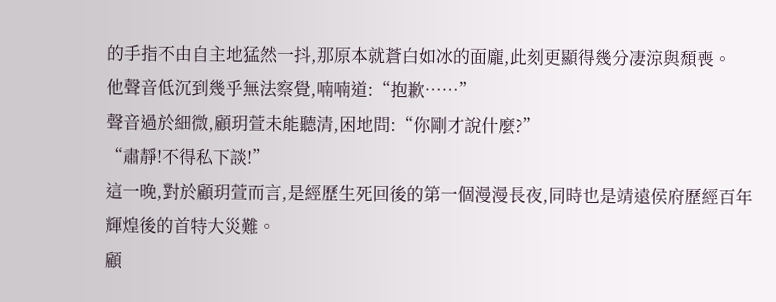的手指不由自主地猛然一抖,那原本就蒼白如冰的面龐,此刻更顯得幾分凄涼與頹喪。
他聲音低沉到幾乎無法察覺,喃喃道:“抱歉……”
聲音過於細微,顧玥萱未能聽清,困地問:“你剛才說什麼?”
“肅靜!不得私下談!”
這一晚,對於顧玥萱而言,是經歷生死回後的第一個漫漫長夜,同時也是靖遠侯府歷經百年輝煌後的首特大災難。
顧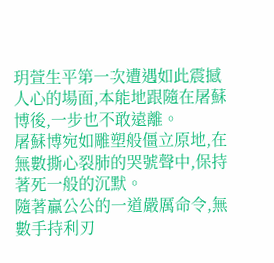玥萱生平第一次遭遇如此震撼人心的場面,本能地跟隨在屠蘇博後,一步也不敢遠離。
屠蘇博宛如雕塑般僵立原地,在無數撕心裂肺的哭號聲中,保持著死一般的沉默。
隨著贏公公的一道嚴厲命令,無數手持利刃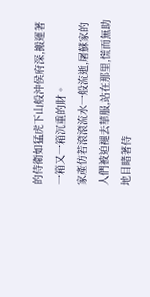的侍衛如猛虎下山般沖侯府深,搬運著一箱又一箱沉重的財。
家產仿若滾滾流水一般流逝,屠蘇家的人們被迫褪去華服,站在那里,慌而無助地目睹著侍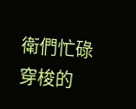衛們忙碌穿梭的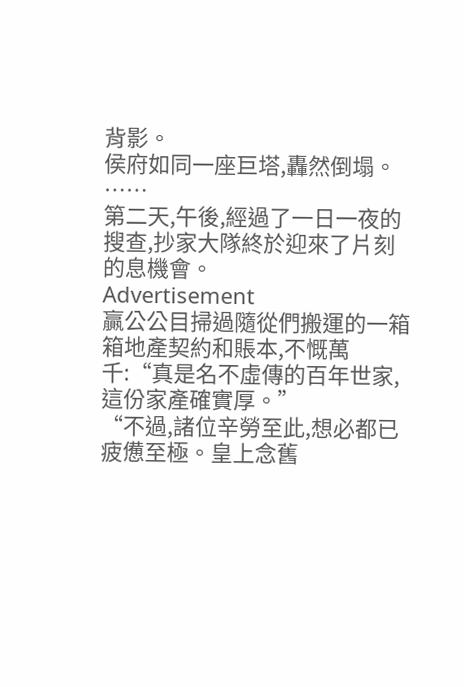背影。
侯府如同一座巨塔,轟然倒塌。
……
第二天,午後,經過了一日一夜的搜查,抄家大隊終於迎來了片刻的息機會。
Advertisement
贏公公目掃過隨從們搬運的一箱箱地產契約和賬本,不慨萬千:“真是名不虛傳的百年世家,這份家產確實厚。”
“不過,諸位辛勞至此,想必都已疲憊至極。皇上念舊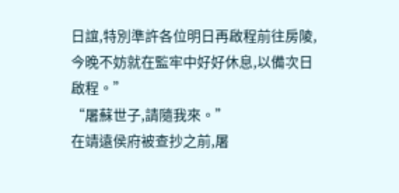日誼,特別準許各位明日再啟程前往房陵,今晚不妨就在監牢中好好休息,以備次日啟程。”
“屠蘇世子,請隨我來。”
在靖遠侯府被查抄之前,屠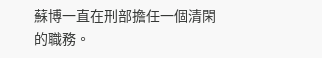蘇博一直在刑部擔任一個清閑的職務。